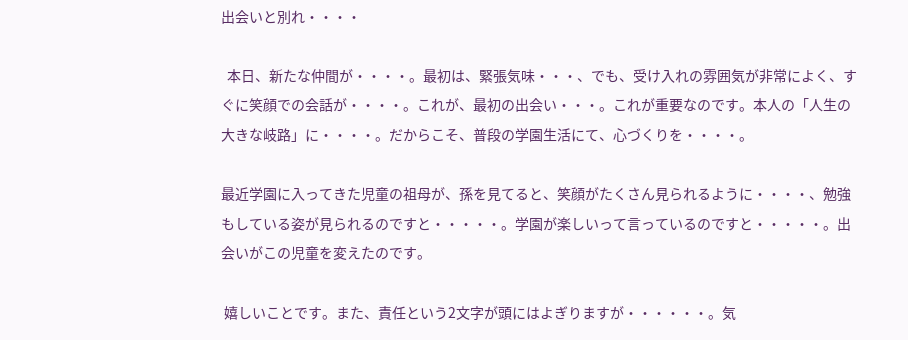出会いと別れ・・・・

  本日、新たな仲間が・・・・。最初は、緊張気味・・・、でも、受け入れの雰囲気が非常によく、すぐに笑顔での会話が・・・・。これが、最初の出会い・・・。これが重要なのです。本人の「人生の大きな岐路」に・・・・。だからこそ、普段の学園生活にて、心づくりを・・・・。

最近学園に入ってきた児童の祖母が、孫を見てると、笑顔がたくさん見られるように・・・・、勉強もしている姿が見られるのですと・・・・・。学園が楽しいって言っているのですと・・・・・。出会いがこの児童を変えたのです。

 嬉しいことです。また、責任という2文字が頭にはよぎりますが・・・・・・。気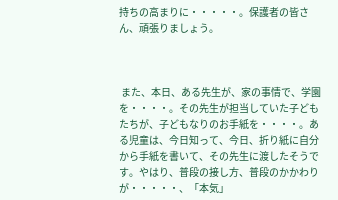持ちの高まりに・・・・・。保護者の皆さん、頑張りましょう。



 また、本日、ある先生が、家の事情で、学園を・・・・。その先生が担当していた子どもたちが、子どもなりのお手紙を・・・・。ある児童は、今日知って、今日、折り紙に自分から手紙を書いて、その先生に渡したそうです。やはり、普段の接し方、普段のかかわりが・・・・・、「本気」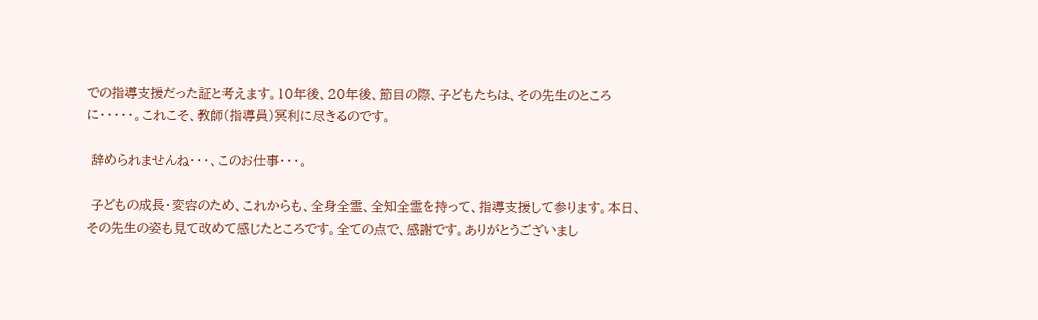での指導支援だった証と考えます。10年後、20年後、節目の際、子どもたちは、その先生のところに・・・・・。これこそ、教師(指導員)冥利に尽きるのです。

 辞められませんね・・・、このお仕事・・・。

 子どもの成長・変容のため、これからも、全身全霊、全知全霊を持って、指導支援して参ります。本日、その先生の姿も見て改めて感じたところです。全ての点で、感謝です。ありがとうございまし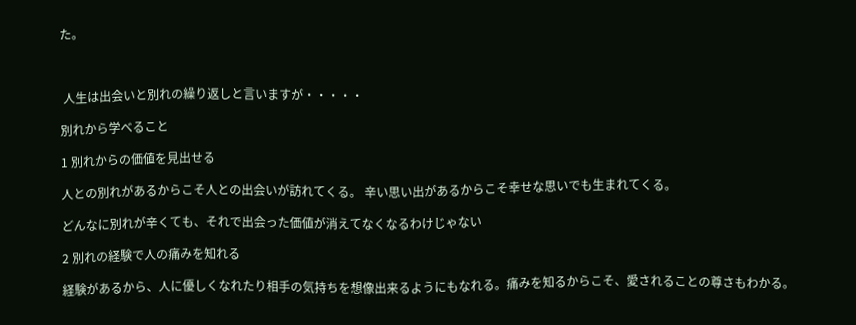た。



 人生は出会いと別れの繰り返しと言いますが・・・・・

別れから学べること

1 別れからの価値を見出せる

人との別れがあるからこそ人との出会いが訪れてくる。 辛い思い出があるからこそ幸せな思いでも生まれてくる。

どんなに別れが辛くても、それで出会った価値が消えてなくなるわけじゃない

2 別れの経験で人の痛みを知れる

経験があるから、人に優しくなれたり相手の気持ちを想像出来るようにもなれる。痛みを知るからこそ、愛されることの尊さもわかる。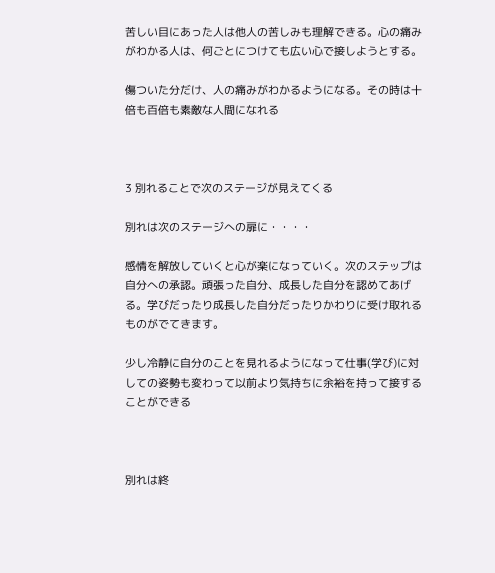苦しい目にあった人は他人の苦しみも理解できる。心の痛みがわかる人は、何ごとにつけても広い心で接しようとする。

傷ついた分だけ、人の痛みがわかるようになる。その時は十倍も百倍も素敵な人間になれる



3 別れることで次のステージが見えてくる

別れは次のステージへの扉に・・・・

感情を解放していくと心が楽になっていく。次のステップは自分への承認。頑張った自分、成長した自分を認めてあげる。学びだったり成長した自分だったりかわりに受け取れるものがでてきます。

少し冷静に自分のことを見れるようになって仕事(学び)に対しての姿勢も変わって以前より気持ちに余裕を持って接することができる



別れは終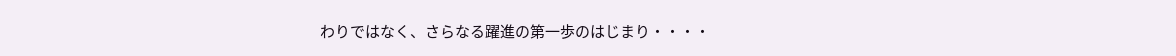わりではなく、さらなる躍進の第一歩のはじまり・・・・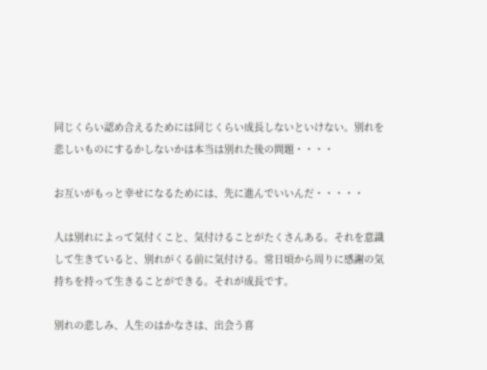同じくらい認め合えるためには同じくらい成長しないといけない。別れを悲しいものにするかしないかは本当は別れた後の問題・・・・

お互いがもっと幸せになるためには、先に進んでいいんだ・・・・・

人は別れによって気付くこと、気付けることがたくさんある。それを意識して生きていると、別れがくる前に気付ける。常日頃から周りに感謝の気持ちを持って生きることができる。それが成長です。

別れの悲しみ、人生のはかなさは、出会う喜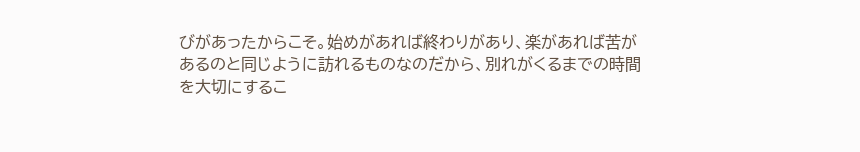びがあったからこそ。始めがあれば終わりがあり、楽があれば苦があるのと同じように訪れるものなのだから、別れがくるまでの時間を大切にするこ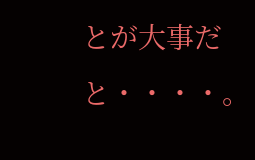とが大事だと・・・・。